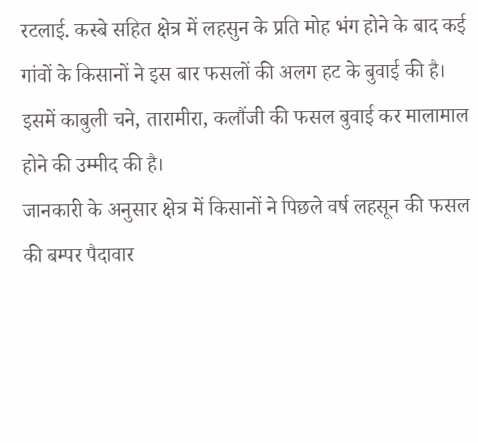रटलाई. कस्बे सहित क्षेत्र में लहसुन के प्रति मोह भंग होने के बाद कई गांवों के किसानों ने इस बार फसलों की अलग हट के बुवाई की है। इसमें काबुली चने, तारामीरा, कलौंजी की फसल बुवाई कर मालामाल होने की उम्मीद की है।
जानकारी के अनुसार क्षेत्र में किसानों ने पिछले वर्ष लहसून की फसल की बम्पर पैदावार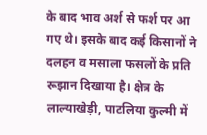के बाद भाव अर्श से फर्श पर आ गए थे। इसके बाद कई किसानों ने दलहन व मसाला फसलों के प्रति रूझान दिखाया है। क्षेत्र के लाल्याखेड़ी, पाटलिया कुल्मी में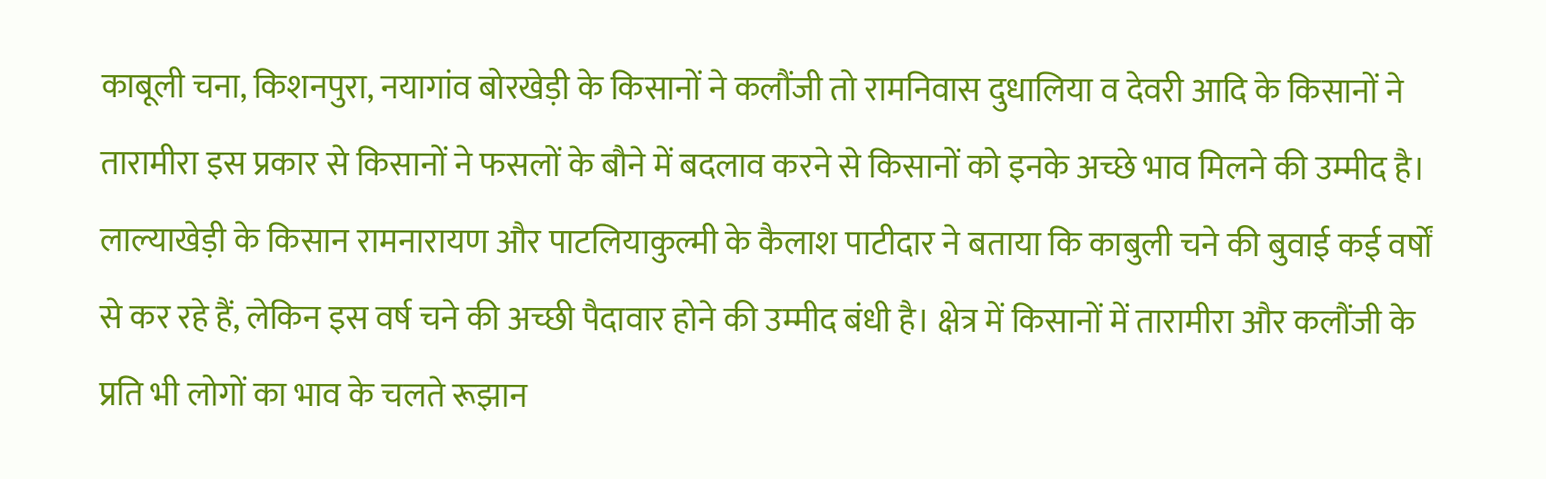काबूली चना, किशनपुरा, नयागांव बोरखेड़ी के किसानों ने कलौंजी तो रामनिवास दुधालिया व देवरी आदि के किसानों ने तारामीरा इस प्रकार से किसानों ने फसलों के बौने में बदलाव करने से किसानों को इनके अच्छे भाव मिलने की उम्मीद है। लाल्याखेड़ी के किसान रामनारायण और पाटलियाकुल्मी के कैलाश पाटीदार ने बताया कि काबुली चने की बुवाई कई वर्षों से कर रहे हैं, लेकिन इस वर्ष चने की अच्छी पैदावार होने की उम्मीद बंधी है। क्षेत्र में किसानों में तारामीरा और कलौंजी के प्रति भी लोगों का भाव के चलते रूझान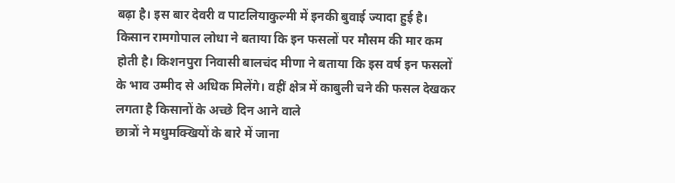बढ़ा है। इस बार देवरी व पाटलियाकुल्मी में इनकी बुवाई ज्यादा हुई है। किसान रामगोपाल लोधा ने बताया कि इन फसलों पर मौसम की मार कम होती है। किशनपुरा निवासी बालचंद मीणा ने बताया कि इस वर्ष इन फसलों के भाव उम्मीद से अधिक मिलेंगे। वहीं क्षेत्र में काबुली चने की फसल देखकर लगता है किसानों के अच्छे दिन आने वाले
छात्रों ने मधुमक्खियों के बारे में जाना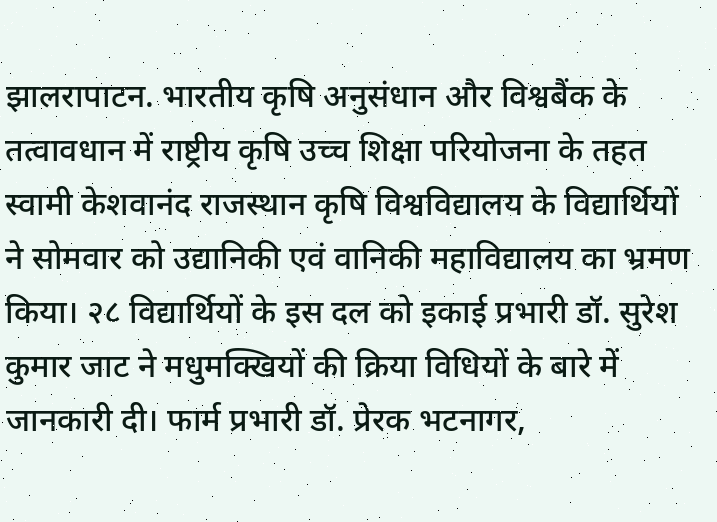झालरापाटन. भारतीय कृषि अनुसंधान और विश्वबैंक के तत्वावधान में राष्ट्रीय कृषि उच्च शिक्षा परियोजना के तहत स्वामी केशवानंद राजस्थान कृषि विश्वविद्यालय के विद्यार्थियों ने सोमवार को उद्यानिकी एवं वानिकी महाविद्यालय का भ्रमण किया। २८ विद्यार्थियों के इस दल को इकाई प्रभारी डॉ. सुरेश कुमार जाट ने मधुमक्खियों की क्रिया विधियों के बारे में जानकारी दी। फार्म प्रभारी डॉ. प्रेरक भटनागर,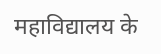महाविद्यालय के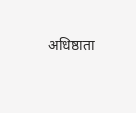अधिष्ठाता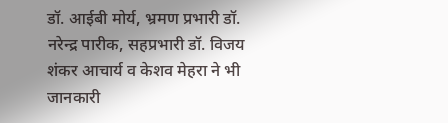डॉ. आईबी मोर्य, भ्रमण प्रभारी डॉ. नरेन्द्र पारीक, सहप्रभारी डॉ. विजय शंकर आचार्य व केशव मेहरा ने भी जानकारी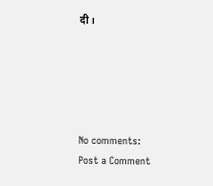दी।





No comments:
Post a Comment